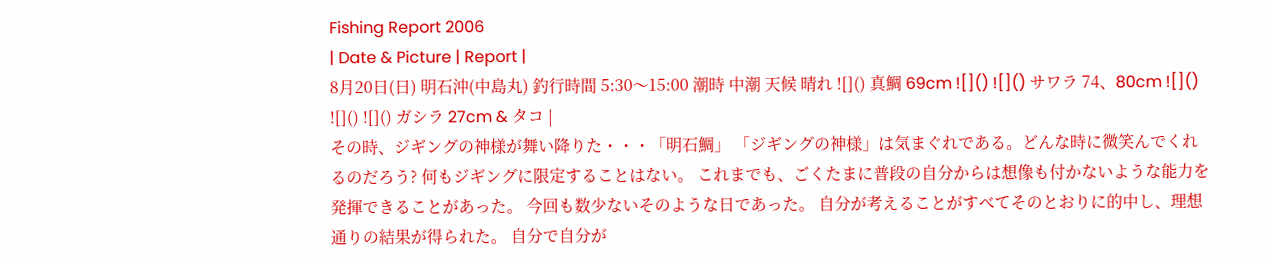Fishing Report 2006
| Date & Picture | Report |
8月20日(日) 明石沖(中島丸) 釣行時間 5:30〜15:00 潮時 中潮 天候 晴れ ![]() 真鯛 69cm ![]() ![]() サワラ 74、80cm ![]() ![]() ![]() ガシラ 27cm & タコ |
その時、ジギングの神様が舞い降りた・・・「明石鯛」 「ジギングの神様」は気まぐれである。どんな時に微笑んでくれるのだろう? 何もジギングに限定することはない。 これまでも、ごくたまに普段の自分からは想像も付かないような能力を発揮できることがあった。 今回も数少ないそのような日であった。 自分が考えることがすべてそのとおりに的中し、理想通りの結果が得られた。 自分で自分が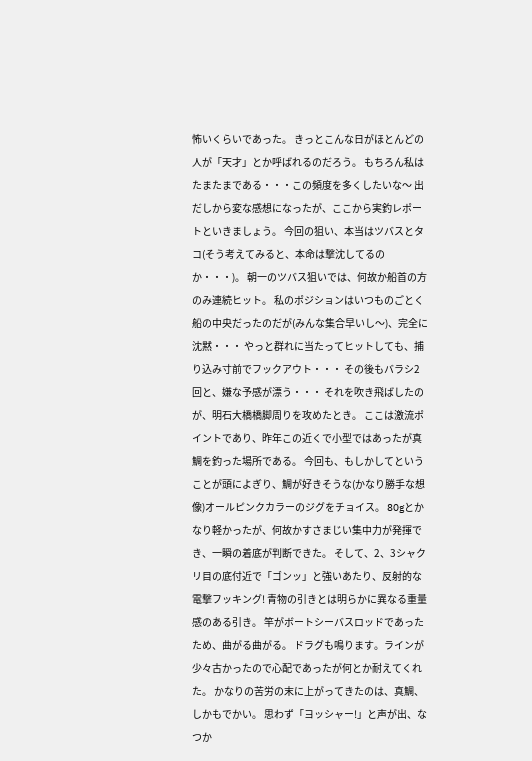怖いくらいであった。 きっとこんな日がほとんどの人が「天才」とか呼ばれるのだろう。 もちろん私はたまたまである・・・この頻度を多くしたいな〜 出だしから変な感想になったが、ここから実釣レポートといきましょう。 今回の狙い、本当はツバスとタコ(そう考えてみると、本命は撃沈してるのか・・・)。 朝一のツバス狙いでは、何故か船首の方のみ連続ヒット。 私のポジションはいつものごとく船の中央だったのだが(みんな集合早いし〜)、完全に沈黙・・・ やっと群れに当たってヒットしても、捕り込み寸前でフックアウト・・・ その後もバラシ2回と、嫌な予感が漂う・・・ それを吹き飛ばしたのが、明石大橋橋脚周りを攻めたとき。 ここは激流ポイントであり、昨年この近くで小型ではあったが真鯛を釣った場所である。 今回も、もしかしてということが頭によぎり、鯛が好きそうな(かなり勝手な想像)オールピンクカラーのジグをチョイス。 80gとかなり軽かったが、何故かすさまじい集中力が発揮でき、一瞬の着底が判断できた。 そして、2、3シャクリ目の底付近で「ゴンッ」と強いあたり、反射的な電撃フッキング! 青物の引きとは明らかに異なる重量感のある引き。 竿がボートシーバスロッドであったため、曲がる曲がる。 ドラグも鳴ります。ラインが少々古かったので心配であったが何とか耐えてくれた。 かなりの苦労の末に上がってきたのは、真鯛、しかもでかい。 思わず「ヨッシャー!」と声が出、なつか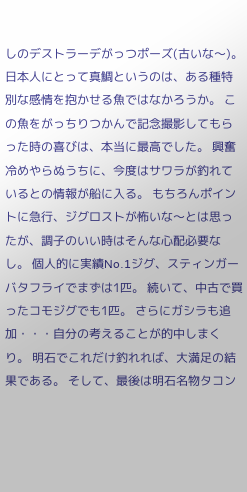しのデストラーデがっつポーズ(古いな〜)。 日本人にとって真鯛というのは、ある種特別な感情を抱かせる魚ではなかろうか。 この魚をがっちりつかんで記念撮影してもらった時の喜びは、本当に最高でした。 興奮冷めやらぬうちに、今度はサワラが釣れているとの情報が船に入る。 もちろんポイントに急行、ジグロストが怖いな〜とは思ったが、調子のいい時はそんな心配必要なし。 個人的に実績No.1ジグ、スティンガーバタフライでまずは1匹。 続いて、中古で買ったコモジグでも1匹。 さらにガシラも追加・・・自分の考えることが的中しまくり。 明石でこれだけ釣れれば、大満足の結果である。 そして、最後は明石名物タコン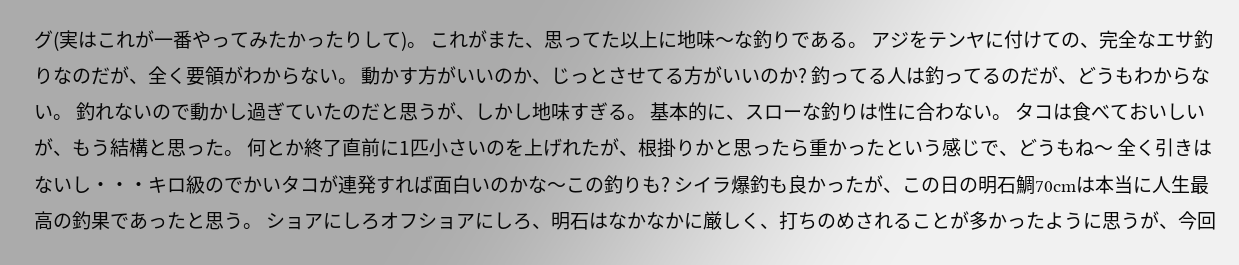グ(実はこれが一番やってみたかったりして)。 これがまた、思ってた以上に地味〜な釣りである。 アジをテンヤに付けての、完全なエサ釣りなのだが、全く要領がわからない。 動かす方がいいのか、じっとさせてる方がいいのか? 釣ってる人は釣ってるのだが、どうもわからない。 釣れないので動かし過ぎていたのだと思うが、しかし地味すぎる。 基本的に、スローな釣りは性に合わない。 タコは食べておいしいが、もう結構と思った。 何とか終了直前に1匹小さいのを上げれたが、根掛りかと思ったら重かったという感じで、どうもね〜 全く引きはないし・・・キロ級のでかいタコが連発すれば面白いのかな〜この釣りも? シイラ爆釣も良かったが、この日の明石鯛70cmは本当に人生最高の釣果であったと思う。 ショアにしろオフショアにしろ、明石はなかなかに厳しく、打ちのめされることが多かったように思うが、今回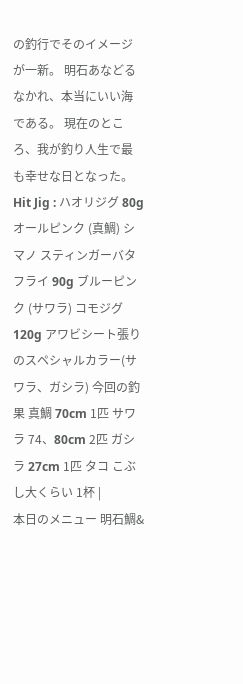の釣行でそのイメージが一新。 明石あなどるなかれ、本当にいい海である。 現在のところ、我が釣り人生で最も幸せな日となった。 Hit Jig : ハオリジグ 80g オールピンク (真鯛) シマノ スティンガーバタフライ 90g ブルーピンク (サワラ) コモジグ 120g アワビシート張りのスペシャルカラー(サワラ、ガシラ) 今回の釣果 真鯛 70cm 1匹 サワラ 74、80cm 2匹 ガシラ 27cm 1匹 タコ こぶし大くらい 1杯 |
本日のメニュー 明石鯛&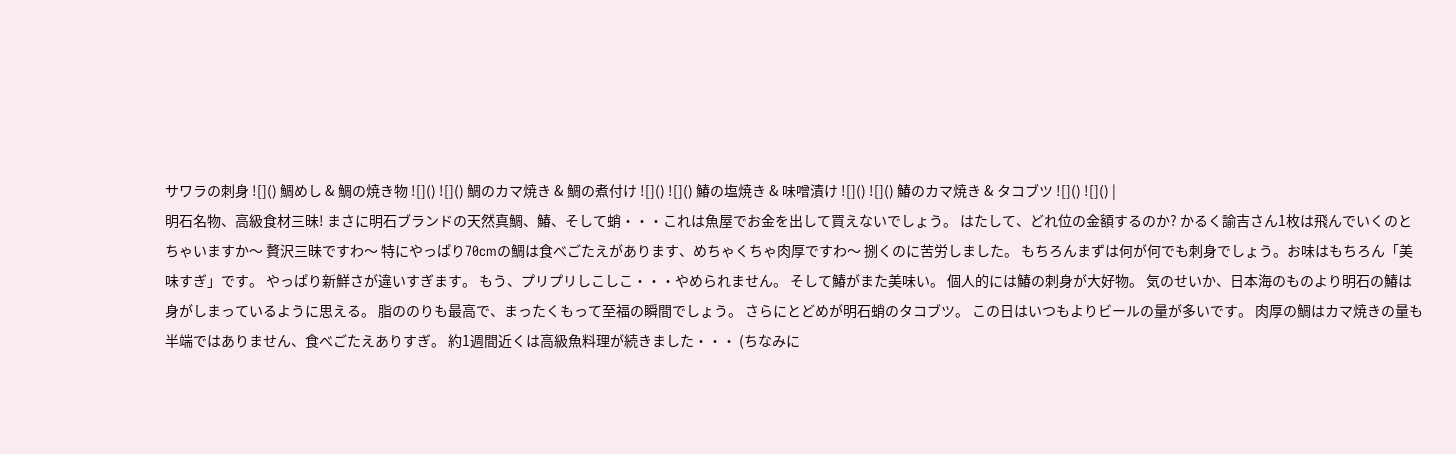サワラの刺身 ![]() 鯛めし & 鯛の焼き物 ![]() ![]() 鯛のカマ焼き & 鯛の煮付け ![]() ![]() 鰆の塩焼き & 味噌漬け ![]() ![]() 鰆のカマ焼き & タコブツ ![]() ![]() |
明石名物、高級食材三昧! まさに明石ブランドの天然真鯛、鰆、そして蛸・・・これは魚屋でお金を出して買えないでしょう。 はたして、どれ位の金額するのか? かるく諭吉さん1枚は飛んでいくのとちゃいますか〜 贅沢三昧ですわ〜 特にやっぱり70cmの鯛は食べごたえがあります、めちゃくちゃ肉厚ですわ〜 捌くのに苦労しました。 もちろんまずは何が何でも刺身でしょう。お味はもちろん「美味すぎ」です。 やっぱり新鮮さが違いすぎます。 もう、プリプリしこしこ・・・やめられません。 そして鰆がまた美味い。 個人的には鰆の刺身が大好物。 気のせいか、日本海のものより明石の鰆は身がしまっているように思える。 脂ののりも最高で、まったくもって至福の瞬間でしょう。 さらにとどめが明石蛸のタコブツ。 この日はいつもよりビールの量が多いです。 肉厚の鯛はカマ焼きの量も半端ではありません、食べごたえありすぎ。 約1週間近くは高級魚料理が続きました・・・ (ちなみに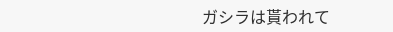ガシラは貰われて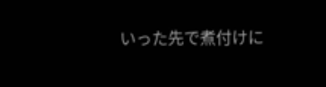いった先で煮付けに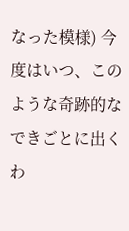なった模様) 今度はいつ、このような奇跡的なできごとに出くわ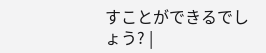すことができるでしょう? |